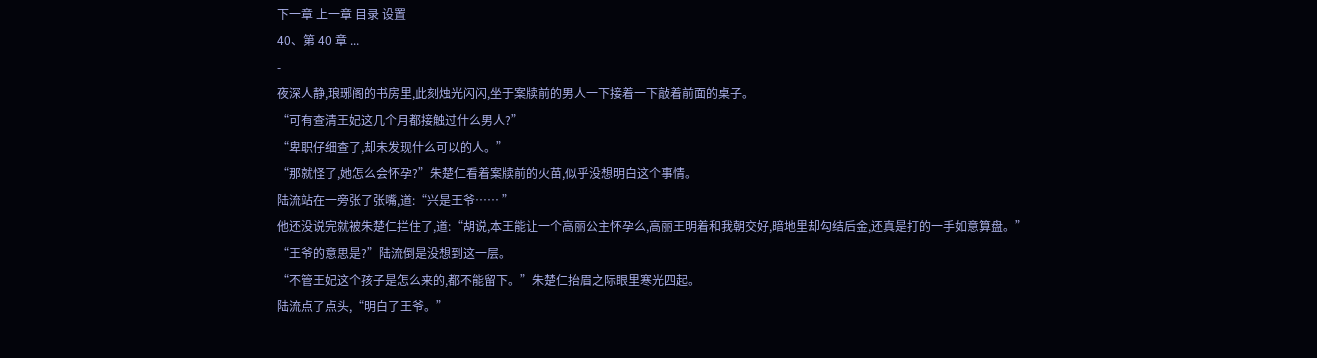下一章 上一章 目录 设置
40、第 40 章 ...
-
夜深人静,琅琊阁的书房里,此刻烛光闪闪,坐于案牍前的男人一下接着一下敲着前面的桌子。
“可有查清王妃这几个月都接触过什么男人?”
“卑职仔细查了,却未发现什么可以的人。”
“那就怪了,她怎么会怀孕?”朱楚仁看着案牍前的火苗,似乎没想明白这个事情。
陆流站在一旁张了张嘴,道:“兴是王爷…… ”
他还没说完就被朱楚仁拦住了,道:“胡说,本王能让一个高丽公主怀孕么,高丽王明着和我朝交好,暗地里却勾结后金,还真是打的一手如意算盘。”
“王爷的意思是?”陆流倒是没想到这一层。
“不管王妃这个孩子是怎么来的,都不能留下。”朱楚仁抬眉之际眼里寒光四起。
陆流点了点头,“明白了王爷。”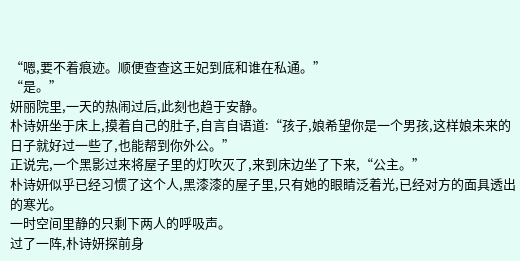“嗯,要不着痕迹。顺便查查这王妃到底和谁在私通。”
“是。”
妍丽院里,一天的热闹过后,此刻也趋于安静。
朴诗妍坐于床上,摸着自己的肚子,自言自语道:“孩子,娘希望你是一个男孩,这样娘未来的日子就好过一些了,也能帮到你外公。”
正说完,一个黑影过来将屋子里的灯吹灭了,来到床边坐了下来,“公主。”
朴诗妍似乎已经习惯了这个人,黑漆漆的屋子里,只有她的眼睛泛着光,已经对方的面具透出的寒光。
一时空间里静的只剩下两人的呼吸声。
过了一阵,朴诗妍探前身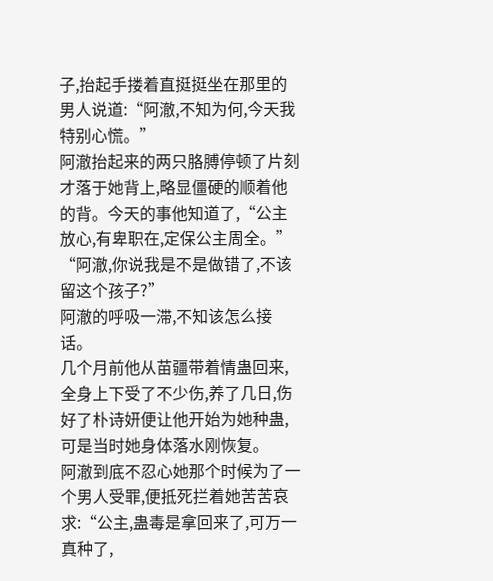子,抬起手搂着直挺挺坐在那里的男人说道:“阿澈,不知为何,今天我特别心慌。”
阿澈抬起来的两只胳膊停顿了片刻才落于她背上,略显僵硬的顺着他的背。今天的事他知道了,“公主放心,有卑职在,定保公主周全。”
“阿澈,你说我是不是做错了,不该留这个孩子?”
阿澈的呼吸一滞,不知该怎么接话。
几个月前他从苗疆带着情蛊回来,全身上下受了不少伤,养了几日,伤好了朴诗妍便让他开始为她种蛊,可是当时她身体落水刚恢复。
阿澈到底不忍心她那个时候为了一个男人受罪,便抵死拦着她苦苦哀求:“公主,蛊毒是拿回来了,可万一真种了,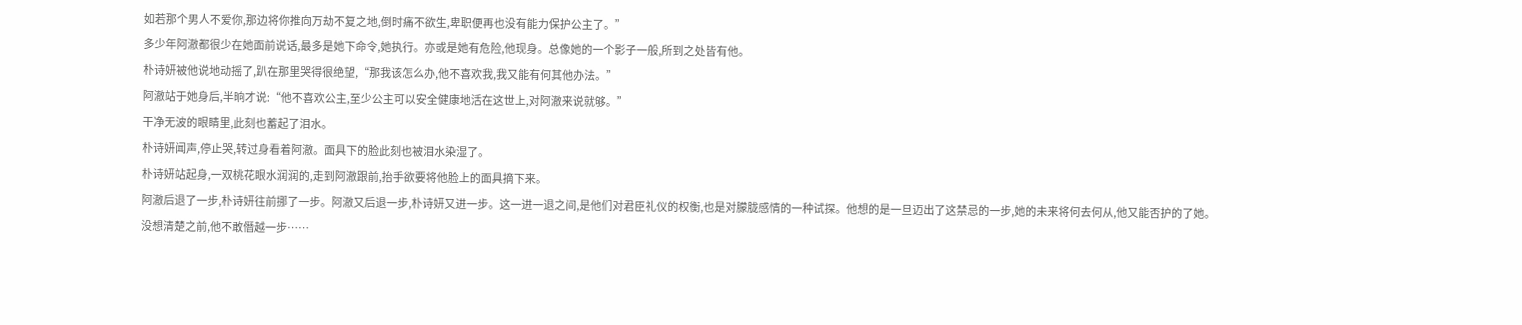如若那个男人不爱你,那边将你推向万劫不复之地,倒时痛不欲生,卑职便再也没有能力保护公主了。”
多少年阿澈都很少在她面前说话,最多是她下命令,她执行。亦或是她有危险,他现身。总像她的一个影子一般,所到之处皆有他。
朴诗妍被他说地动摇了,趴在那里哭得很绝望,“那我该怎么办,他不喜欢我,我又能有何其他办法。”
阿澈站于她身后,半晌才说:“他不喜欢公主,至少公主可以安全健康地活在这世上,对阿澈来说就够。”
干净无波的眼睛里,此刻也蓄起了泪水。
朴诗妍闻声,停止哭,转过身看着阿澈。面具下的脸此刻也被泪水染湿了。
朴诗妍站起身,一双桃花眼水润润的,走到阿澈跟前,抬手欲要将他脸上的面具摘下来。
阿澈后退了一步,朴诗妍往前挪了一步。阿澈又后退一步,朴诗妍又进一步。这一进一退之间,是他们对君臣礼仪的权衡,也是对朦胧感情的一种试探。他想的是一旦迈出了这禁忌的一步,她的未来将何去何从,他又能否护的了她。
没想清楚之前,他不敢僭越一步……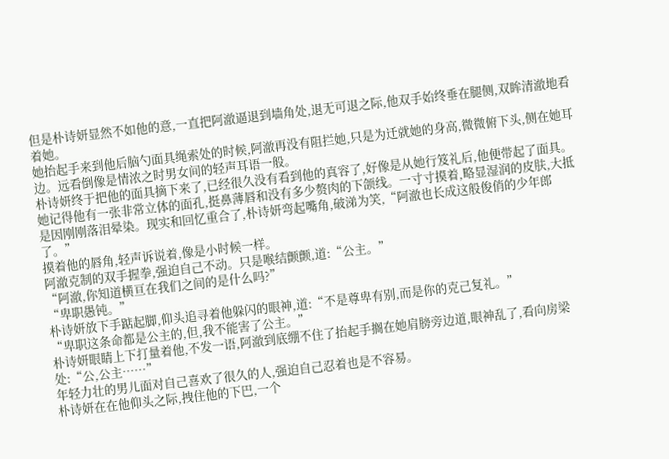但是朴诗妍显然不如他的意,一直把阿澈逼退到墙角处,退无可退之际,他双手始终垂在腿侧,双眸清澈地看着她。
她抬起手来到他后脑勺面具绳索处的时候,阿澈再没有阻拦她,只是为迁就她的身高,微微俯下头,侧在她耳边。远看倒像是情浓之时男女间的轻声耳语一般。
朴诗妍终于把他的面具摘下来了,已经很久没有看到他的真容了,好像是从她行笈礼后,他便带起了面具。
她记得他有一张非常立体的面孔,挺鼻薄唇和没有多少赘肉的下颌线。一寸寸摸着,略显湿润的皮肤,大抵是因刚刚落泪晕染。现实和回忆重合了,朴诗妍弯起嘴角,破涕为笑,“阿澈也长成这般俊俏的少年郎了。”
摸着他的唇角,轻声诉说着,像是小时候一样。
阿澈克制的双手握拳,强迫自己不动。只是喉结颤颤,道:“公主。”
“阿澈,你知道横亘在我们之间的是什么吗?”
“卑职愚钝。”
朴诗妍放下手踮起脚,仰头追寻着他躲闪的眼神,道:“不是尊卑有别,而是你的克己复礼。”
“卑职这条命都是公主的,但,我不能害了公主。”
朴诗妍眼睛上下打量着他,不发一语,阿澈到底绷不住了抬起手搁在她肩膀旁边道,眼神乱了,看向房梁处:“公,公主……”
年轻力壮的男儿面对自己喜欢了很久的人,强迫自己忍着也是不容易。
朴诗妍在在他仰头之际,拽住他的下巴,一个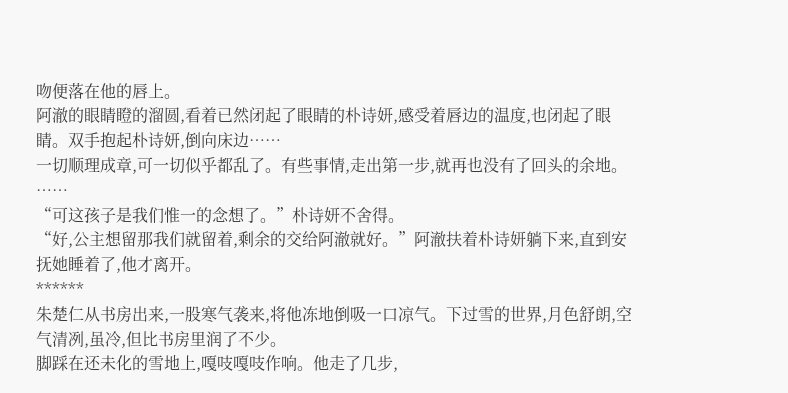吻便落在他的唇上。
阿澈的眼睛瞪的溜圆,看着已然闭起了眼睛的朴诗妍,感受着唇边的温度,也闭起了眼睛。双手抱起朴诗妍,倒向床边……
一切顺理成章,可一切似乎都乱了。有些事情,走出第一步,就再也没有了回头的余地。
……
“可这孩子是我们惟一的念想了。”朴诗妍不舍得。
“好,公主想留那我们就留着,剩余的交给阿澈就好。”阿澈扶着朴诗妍躺下来,直到安抚她睡着了,他才离开。
******
朱楚仁从书房出来,一股寒气袭来,将他冻地倒吸一口凉气。下过雪的世界,月色舒朗,空气清冽,虽冷,但比书房里润了不少。
脚踩在还未化的雪地上,嘎吱嘎吱作响。他走了几步,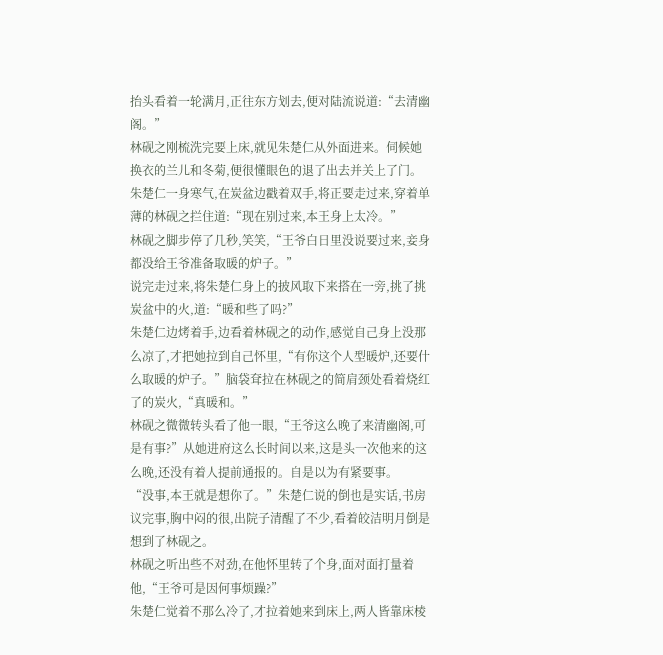抬头看着一轮满月,正往东方划去,便对陆流说道:“去清幽阁。”
林砚之刚梳洗完要上床,就见朱楚仁从外面进来。伺候她换衣的兰儿和冬菊,便很懂眼色的退了出去并关上了门。
朱楚仁一身寒气,在炭盆边戳着双手,将正要走过来,穿着单薄的林砚之拦住道:“现在别过来,本王身上太冷。”
林砚之脚步停了几秒,笑笑,“王爷白日里没说要过来,妾身都没给王爷准备取暖的炉子。”
说完走过来,将朱楚仁身上的披风取下来搭在一旁,挑了挑炭盆中的火,道:“暖和些了吗?”
朱楚仁边烤着手,边看着林砚之的动作,感觉自己身上没那么凉了,才把她拉到自己怀里,“有你这个人型暖炉,还要什么取暖的炉子。”脑袋耷拉在林砚之的简肩颈处看着烧红了的炭火,“真暖和。”
林砚之微微转头看了他一眼,“王爷这么晚了来清幽阁,可是有事?”从她进府这么长时间以来,这是头一次他来的这么晚,还没有着人提前通报的。自是以为有紧要事。
“没事,本王就是想你了。”朱楚仁说的倒也是实话,书房议完事,胸中闷的很,出院子清醒了不少,看着皎洁明月倒是想到了林砚之。
林砚之听出些不对劲,在他怀里转了个身,面对面打量着他,“王爷可是因何事烦躁?”
朱楚仁觉着不那么冷了,才拉着她来到床上,两人皆靠床棱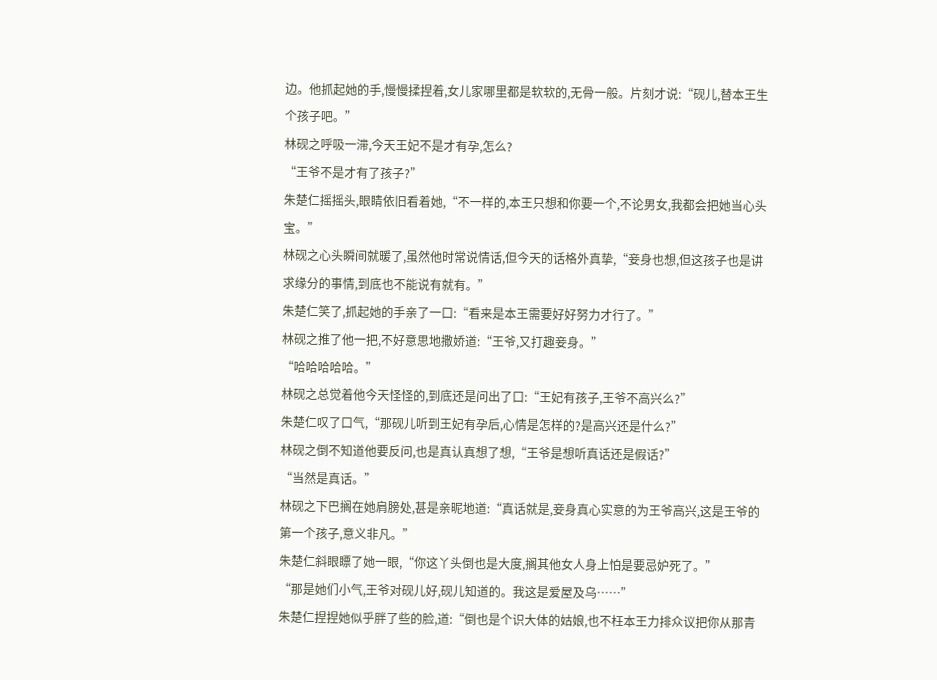边。他抓起她的手,慢慢揉捏着,女儿家哪里都是软软的,无骨一般。片刻才说:“砚儿,替本王生个孩子吧。”
林砚之呼吸一滞,今天王妃不是才有孕,怎么?
“王爷不是才有了孩子?”
朱楚仁摇摇头,眼睛依旧看着她,“不一样的,本王只想和你要一个,不论男女,我都会把她当心头宝。”
林砚之心头瞬间就暖了,虽然他时常说情话,但今天的话格外真挚,“妾身也想,但这孩子也是讲求缘分的事情,到底也不能说有就有。”
朱楚仁笑了,抓起她的手亲了一口:“看来是本王需要好好努力才行了。”
林砚之推了他一把,不好意思地撒娇道:“王爷,又打趣妾身。”
“哈哈哈哈哈。”
林砚之总觉着他今天怪怪的,到底还是问出了口:“王妃有孩子,王爷不高兴么?”
朱楚仁叹了口气,“那砚儿听到王妃有孕后,心情是怎样的?是高兴还是什么?”
林砚之倒不知道他要反问,也是真认真想了想,“王爷是想听真话还是假话?”
“当然是真话。”
林砚之下巴搁在她肩膀处,甚是亲昵地道:“真话就是,妾身真心实意的为王爷高兴,这是王爷的第一个孩子,意义非凡。”
朱楚仁斜眼瞟了她一眼,“你这丫头倒也是大度,搁其他女人身上怕是要忌妒死了。”
“那是她们小气,王爷对砚儿好,砚儿知道的。我这是爱屋及乌……”
朱楚仁捏捏她似乎胖了些的脸,道:“倒也是个识大体的姑娘,也不枉本王力排众议把你从那青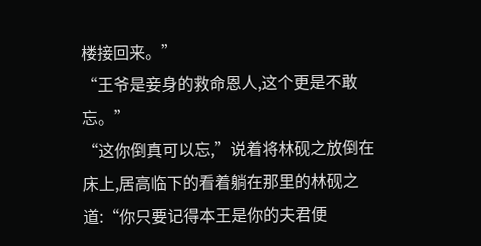楼接回来。”
“王爷是妾身的救命恩人,这个更是不敢忘。”
“这你倒真可以忘,”说着将林砚之放倒在床上,居高临下的看着躺在那里的林砚之道:“你只要记得本王是你的夫君便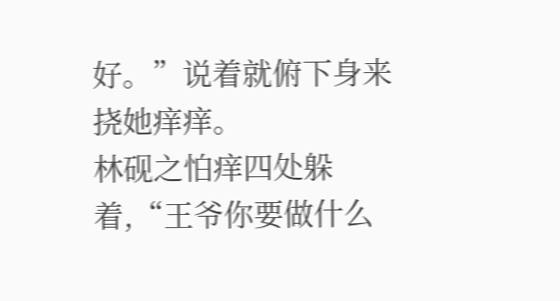好。”说着就俯下身来挠她痒痒。
林砚之怕痒四处躲着,“王爷你要做什么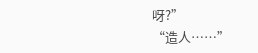呀?”
“造人……”